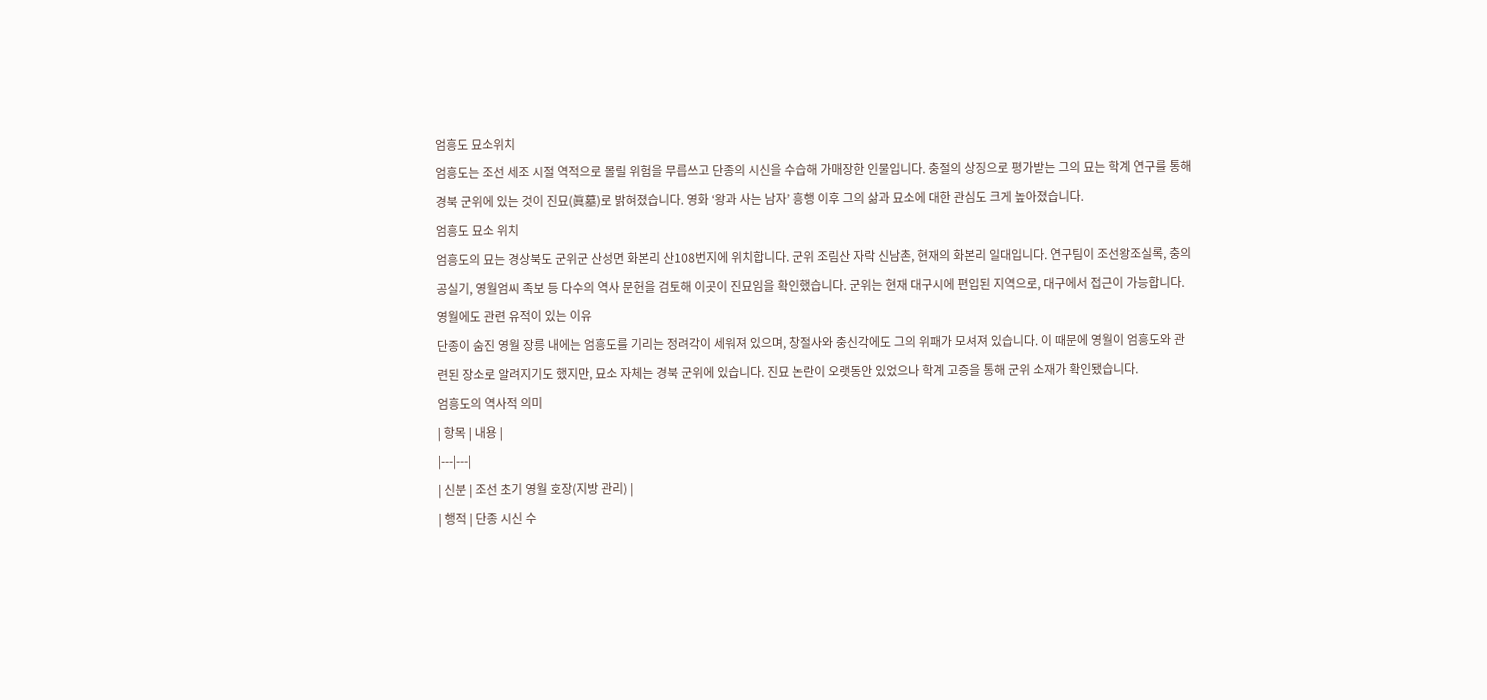엄흥도 묘소위치
엄흥도는 조선 세조 시절 역적으로 몰릴 위험을 무릅쓰고 단종의 시신을 수습해 가매장한 인물입니다. 충절의 상징으로 평가받는 그의 묘는 학계 연구를 통해 경북 군위에 있는 것이 진묘(眞墓)로 밝혀졌습니다. 영화 ‘왕과 사는 남자’ 흥행 이후 그의 삶과 묘소에 대한 관심도 크게 높아졌습니다.
엄흥도 묘소 위치
엄흥도의 묘는 경상북도 군위군 산성면 화본리 산108번지에 위치합니다. 군위 조림산 자락 신남촌, 현재의 화본리 일대입니다. 연구팀이 조선왕조실록, 충의공실기, 영월엄씨 족보 등 다수의 역사 문헌을 검토해 이곳이 진묘임을 확인했습니다. 군위는 현재 대구시에 편입된 지역으로, 대구에서 접근이 가능합니다.
영월에도 관련 유적이 있는 이유
단종이 숨진 영월 장릉 내에는 엄흥도를 기리는 정려각이 세워져 있으며, 창절사와 충신각에도 그의 위패가 모셔져 있습니다. 이 때문에 영월이 엄흥도와 관련된 장소로 알려지기도 했지만, 묘소 자체는 경북 군위에 있습니다. 진묘 논란이 오랫동안 있었으나 학계 고증을 통해 군위 소재가 확인됐습니다.
엄흥도의 역사적 의미
| 항목 | 내용 |
|---|---|
| 신분 | 조선 초기 영월 호장(지방 관리) |
| 행적 | 단종 시신 수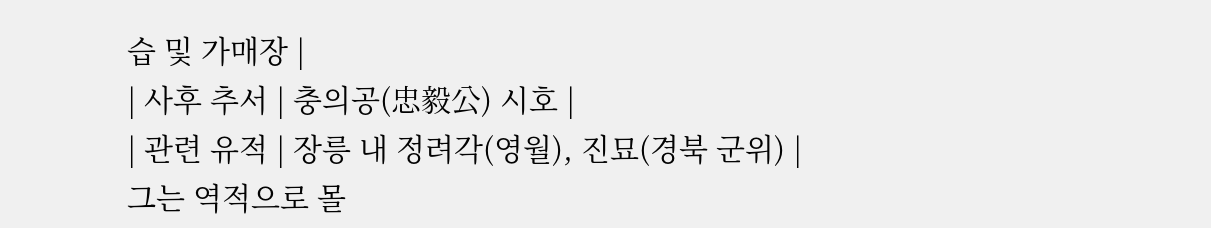습 및 가매장 |
| 사후 추서 | 충의공(忠毅公) 시호 |
| 관련 유적 | 장릉 내 정려각(영월), 진묘(경북 군위) |
그는 역적으로 몰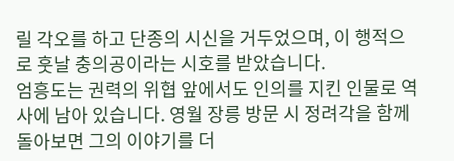릴 각오를 하고 단종의 시신을 거두었으며, 이 행적으로 훗날 충의공이라는 시호를 받았습니다.
엄흥도는 권력의 위협 앞에서도 인의를 지킨 인물로 역사에 남아 있습니다. 영월 장릉 방문 시 정려각을 함께 돌아보면 그의 이야기를 더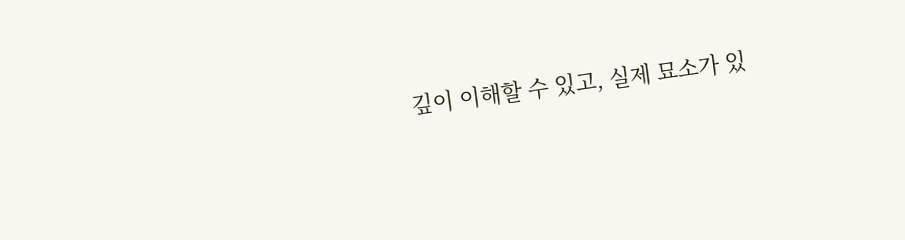깊이 이해할 수 있고, 실제 묘소가 있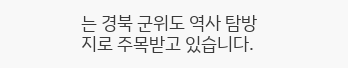는 경북 군위도 역사 탐방지로 주목받고 있습니다.